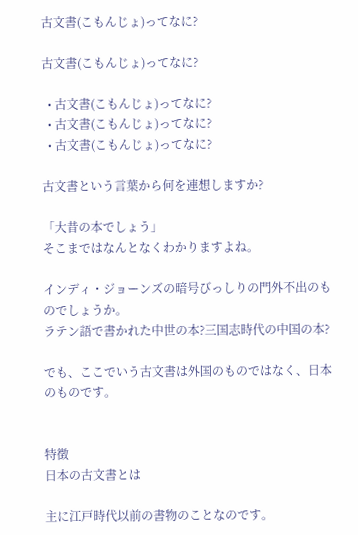古文書(こもんじょ)ってなに?

古文書(こもんじょ)ってなに?

  • 古文書(こもんじょ)ってなに?
  • 古文書(こもんじょ)ってなに?
  • 古文書(こもんじょ)ってなに?

古文書という言葉から何を連想しますか?

「大昔の本でしょう」
そこまではなんとなくわかりますよね。

インディ・ジョーンズの暗号びっしりの門外不出のものでしょうか。
ラテン語で書かれた中世の本?三国志時代の中国の本?

でも、ここでいう古文書は外国のものではなく、日本のものです。


特徴
日本の古文書とは

主に江戸時代以前の書物のことなのです。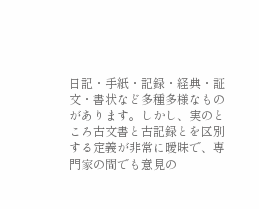日記・手紙・記録・経典・証文・書状など多種多様なものがあります。しかし、実のところ古文書と古記録とを区別する定義が非常に曖昧で、専門家の間でも意見の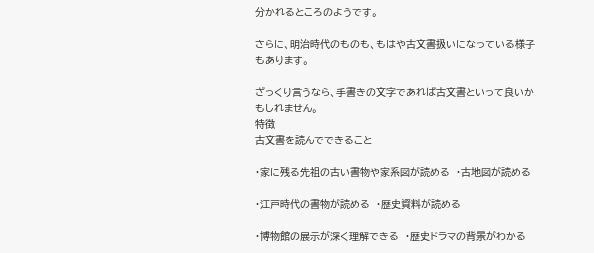分かれるところのようです。

さらに、明治時代のものも、もはや古文書扱いになっている様子もあります。

ざっくり言うなら、手書きの文字であれば古文書といって良いかもしれません。
特徴
古文書を読んでできること

・家に残る先祖の古い書物や家系図が読める  ・古地図が読める

・江戸時代の書物が読める  ・歴史資料が読める

・博物館の展示が深く理解できる  ・歴史ドラマの背景がわかる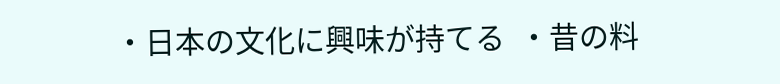・日本の文化に興味が持てる  ・昔の料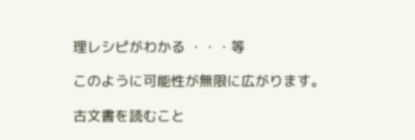理レシピがわかる ・・・等

このように可能性が無限に広がります。

古文書を読むこと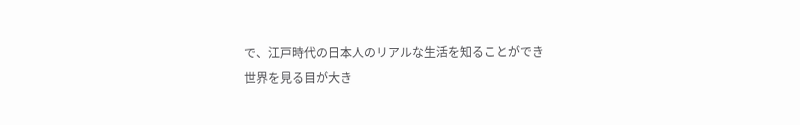で、江戸時代の日本人のリアルな生活を知ることができ
世界を見る目が大き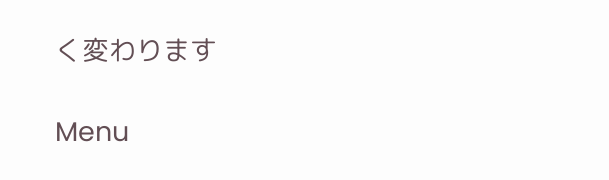く変わります

Menu